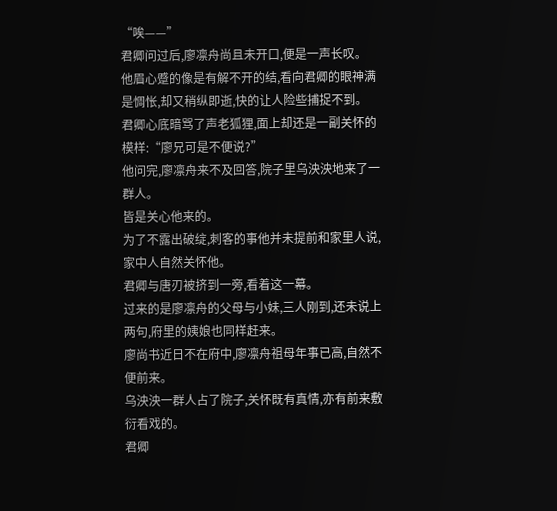“唉——”
君卿问过后,廖凛舟尚且未开口,便是一声长叹。
他眉心蹙的像是有解不开的结,看向君卿的眼神满是惆怅,却又稍纵即逝,快的让人险些捕捉不到。
君卿心底暗骂了声老狐狸,面上却还是一副关怀的模样:“廖兄可是不便说?”
他问完,廖凛舟来不及回答,院子里乌泱泱地来了一群人。
皆是关心他来的。
为了不露出破绽,刺客的事他并未提前和家里人说,家中人自然关怀他。
君卿与唐刃被挤到一旁,看着这一幕。
过来的是廖凛舟的父母与小妹,三人刚到,还未说上两句,府里的姨娘也同样赶来。
廖尚书近日不在府中,廖凛舟祖母年事已高,自然不便前来。
乌泱泱一群人占了院子,关怀既有真情,亦有前来敷衍看戏的。
君卿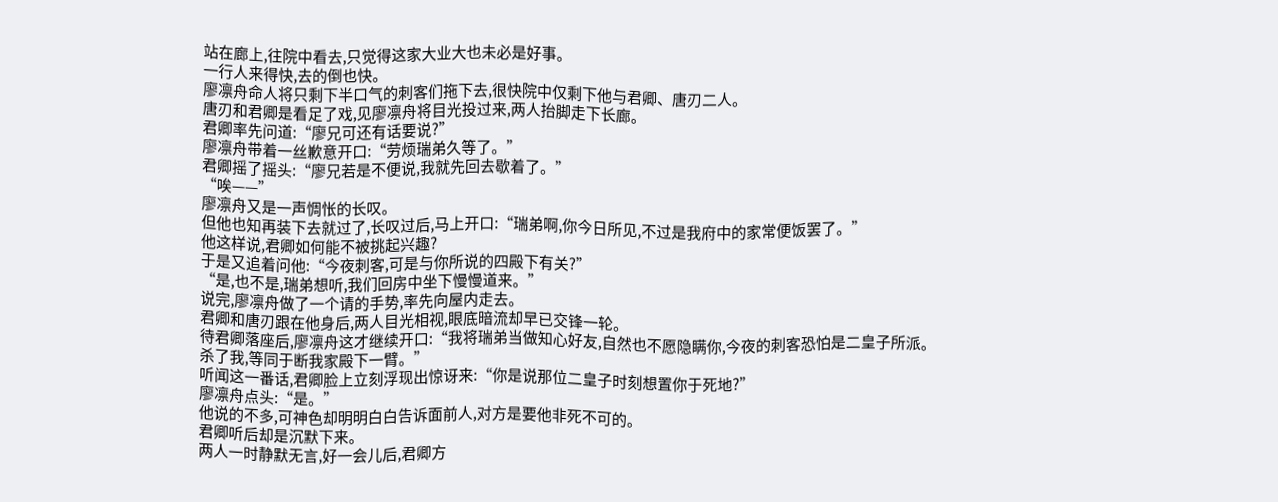站在廊上,往院中看去,只觉得这家大业大也未必是好事。
一行人来得快,去的倒也快。
廖凛舟命人将只剩下半口气的刺客们拖下去,很快院中仅剩下他与君卿、唐刃二人。
唐刃和君卿是看足了戏,见廖凛舟将目光投过来,两人抬脚走下长廊。
君卿率先问道:“廖兄可还有话要说?”
廖凛舟带着一丝歉意开口:“劳烦瑞弟久等了。”
君卿摇了摇头:“廖兄若是不便说,我就先回去歇着了。”
“唉——”
廖凛舟又是一声惆怅的长叹。
但他也知再装下去就过了,长叹过后,马上开口:“瑞弟啊,你今日所见,不过是我府中的家常便饭罢了。”
他这样说,君卿如何能不被挑起兴趣?
于是又追着问他:“今夜刺客,可是与你所说的四殿下有关?”
“是,也不是,瑞弟想听,我们回房中坐下慢慢道来。”
说完,廖凛舟做了一个请的手势,率先向屋内走去。
君卿和唐刃跟在他身后,两人目光相视,眼底暗流却早已交锋一轮。
待君卿落座后,廖凛舟这才继续开口:“我将瑞弟当做知心好友,自然也不愿隐瞒你,今夜的刺客恐怕是二皇子所派。
杀了我,等同于断我家殿下一臂。”
听闻这一番话,君卿脸上立刻浮现出惊讶来:“你是说那位二皇子时刻想置你于死地?”
廖凛舟点头:“是。”
他说的不多,可神色却明明白白告诉面前人,对方是要他非死不可的。
君卿听后却是沉默下来。
两人一时静默无言,好一会儿后,君卿方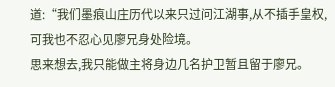道:“我们墨痕山庄历代以来只过问江湖事,从不插手皇权,可我也不忍心见廖兄身处险境。
思来想去,我只能做主将身边几名护卫暂且留于廖兄。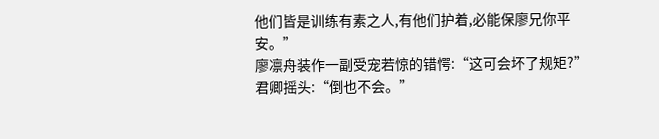他们皆是训练有素之人,有他们护着,必能保廖兄你平安。”
廖凛舟装作一副受宠若惊的错愕:“这可会坏了规矩?”
君卿摇头:“倒也不会。”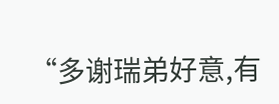“多谢瑞弟好意,有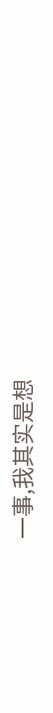一事,我其实是想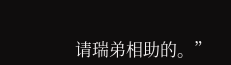请瑞弟相助的。”